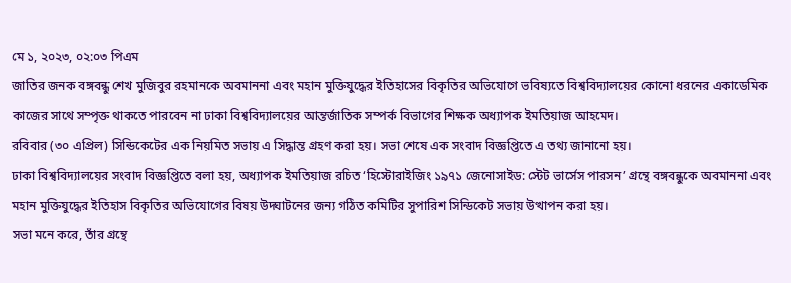মে ১, ২০২৩, ০২:০৩ পিএম
জাতির জনক বঙ্গবন্ধু শেখ মুজিবুর রহমানকে অবমাননা এবং মহান মুক্তিযুদ্ধের ইতিহাসের বিকৃতির অভিযোগে ভবিষ্যতে বিশ্ববিদ্যালয়ের কোনো ধরনের একাডেমিক কাজের সাথে সম্পৃক্ত থাকতে পারবেন না ঢাকা বিশ্ববিদ্যালয়ের আন্তর্জাতিক সম্পর্ক বিভাগের শিক্ষক অধ্যাপক ইমতিয়াজ আহমেদ।
রবিবার (৩০ এপ্রিল) সিন্ডিকেটের এক নিয়মিত সভায় এ সিদ্ধান্ত গ্রহণ করা হয়। সভা শেষে এক সংবাদ বিজ্ঞপ্তিতে এ তথ্য জানানো হয়।
ঢাকা বিশ্ববিদ্যালয়ের সংবাদ বিজ্ঞপ্তিতে বলা হয়, অধ্যাপক ইমতিয়াজ রচিত ‘হিস্টোরাইজিং ১৯৭১ জেনোসাইড: স্টেট ভার্সেস পারসন’ গ্রন্থে বঙ্গবন্ধুকে অবমাননা এবং মহান মুক্তিযুদ্ধের ইতিহাস বিকৃতির অভিযোগের বিষয় উদ্ঘাটনের জন্য গঠিত কমিটির সুপারিশ সিন্ডিকেট সভায় উত্থাপন করা হয়।
সভা মনে করে, তাঁর গ্রন্থে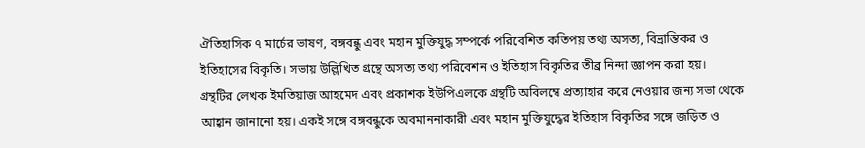ঐতিহাসিক ৭ মার্চের ভাষণ, বঙ্গবন্ধু এবং মহান মুক্তিযুদ্ধ সম্পর্কে পরিবেশিত কতিপয় তথ্য অসত্য, বিভ্রান্তিকর ও ইতিহাসের বিকৃতি। সভায় উল্লিখিত গ্রন্থে অসত্য তথ্য পরিবেশন ও ইতিহাস বিকৃতির তীব্র নিন্দা জ্ঞাপন করা হয়।
গ্রন্থটির লেখক ইমতিয়াজ আহমেদ এবং প্রকাশক ইউপিএলকে গ্রন্থটি অবিলম্বে প্রত্যাহার করে নেওয়ার জন্য সভা থেকে আহ্বান জানানো হয়। একই সঙ্গে বঙ্গবন্ধুকে অবমাননাকারী এবং মহান মুক্তিযুদ্ধের ইতিহাস বিকৃতির সঙ্গে জড়িত ও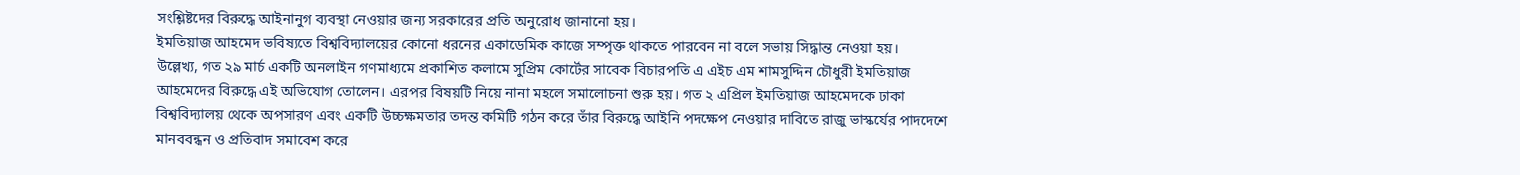সংশ্লিষ্টদের বিরুদ্ধে আইনানুগ ব্যবস্থা নেওয়ার জন্য সরকারের প্রতি অনুরোধ জানানো হয়।
ইমতিয়াজ আহমেদ ভবিষ্যতে বিশ্ববিদ্যালয়ের কোনো ধরনের একাডেমিক কাজে সম্পৃক্ত থাকতে পারবেন না বলে সভায় সিদ্ধান্ত নেওয়া হয়।
উল্লেখ্য, গত ২৯ মার্চ একটি অনলাইন গণমাধ্যমে প্রকাশিত কলামে সুপ্রিম কোর্টের সাবেক বিচারপতি এ এইচ এম শামসুদ্দিন চৌধুরী ইমতিয়াজ আহমেদের বিরুদ্ধে এই অভিযোগ তোলেন। এরপর বিষয়টি নিয়ে নানা মহলে সমালোচনা শুরু হয়। গত ২ এপ্রিল ইমতিয়াজ আহমেদকে ঢাকা বিশ্ববিদ্যালয় থেকে অপসারণ এবং একটি উচ্চক্ষমতার তদন্ত কমিটি গঠন করে তাঁর বিরুদ্ধে আইনি পদক্ষেপ নেওয়ার দাবিতে রাজু ভাস্কর্যের পাদদেশে মানববন্ধন ও প্রতিবাদ সমাবেশ করে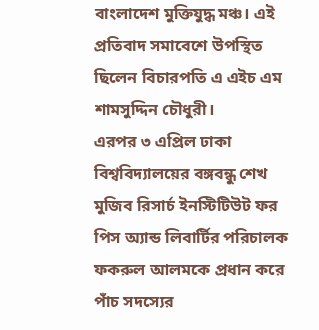বাংলাদেশ মুক্তিযুদ্ধ মঞ্চ। এই প্রতিবাদ সমাবেশে উপস্থিত ছিলেন বিচারপতি এ এইচ এম শামসুদ্দিন চৌধুরী।
এরপর ৩ এপ্রিল ঢাকা বিশ্ববিদ্যালয়ের বঙ্গবন্ধু শেখ মুজিব রিসার্চ ইনস্টিটিউট ফর পিস অ্যান্ড লিবার্টির পরিচালক ফকরুল আলমকে প্রধান করে পাঁচ সদস্যের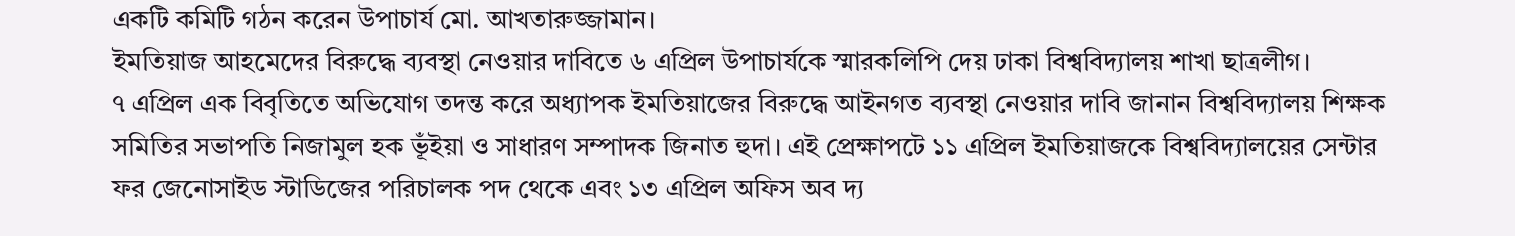একটি কমিটি গঠন করেন উপাচার্য মো. আখতারুজ্জামান।
ইমতিয়াজ আহমেদের বিরুদ্ধে ব্যবস্থা নেওয়ার দাবিতে ৬ এপ্রিল উপাচার্যকে স্মারকলিপি দেয় ঢাকা বিশ্ববিদ্যালয় শাখা ছাত্রলীগ।
৭ এপ্রিল এক বিবৃতিতে অভিযোগ তদন্ত করে অধ্যাপক ইমতিয়াজের বিরুদ্ধে আইনগত ব্যবস্থা নেওয়ার দাবি জানান বিশ্ববিদ্যালয় শিক্ষক সমিতির সভাপতি নিজামুল হক ভূঁইয়া ও সাধারণ সম্পাদক জিনাত হুদা। এই প্রেক্ষাপটে ১১ এপ্রিল ইমতিয়াজকে বিশ্ববিদ্যালয়ের সেন্টার ফর জেনোসাইড স্টাডিজের পরিচালক পদ থেকে এবং ১৩ এপ্রিল অফিস অব দ্য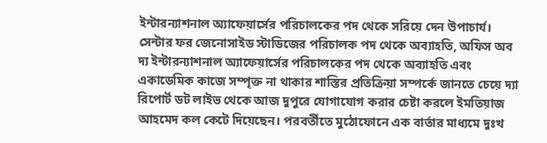ইন্টারন্যাশনাল অ্যাফেয়ার্সের পরিচালকের পদ থেকে সরিয়ে দেন উপাচার্য।
সেন্টার ফর জেনোসাইড স্টাডিজের পরিচালক পদ থেকে অব্যাহতি, অফিস অব দ্য ইন্টারন্যাশনাল অ্যাফেয়ার্সের পরিচালকের পদ থেকে অব্যাহতি এবং একাডেমিক কাজে সম্পৃক্ত না থাকার শাস্তির প্রতিক্রিয়া সম্পর্কে জানতে চেয়ে দ্যা রিপোর্ট ডট লাইভ থেকে আজ দুপুরে যোগাযোগ করার চেষ্টা করলে ইমতিয়াজ আহমেদ কল কেটে দিয়েছেন। পরবর্তীতে মুঠোফোনে এক বার্তার মাধ্যমে দুঃখ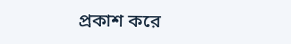প্রকাশ করে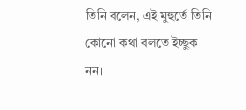তিনি বলেন, এই মুহুর্তে তিনি কোনো কথা বলতে ইচ্ছুক নন।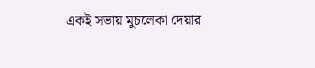একই সভায় মুচলেকা দেয়ার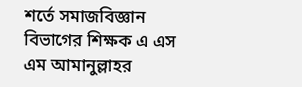শর্তে সমাজবিজ্ঞান বিভাগের শিক্ষক এ এস এম আমানুল্লাহর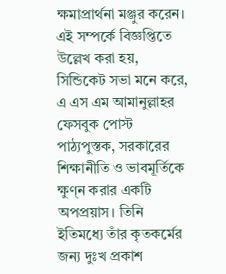ক্ষমাপ্রার্থনা মঞ্জুর করেন।
এই সম্পর্কে বিজ্ঞপ্তিতে উল্লেখ করা হয়, সিন্ডিকেট সভা মনে করে, এ এস এম আমানুল্লাহর ফেসবুক পোস্ট পাঠ্যপুস্তক, সরকারের শিক্ষানীতি ও ভাবমূর্তিকে ক্ষুণ্ন করার একটি অপপ্রয়াস। তিনি ইতিমধ্যে তাঁর কৃতকর্মের জন্য দুঃখ প্রকাশ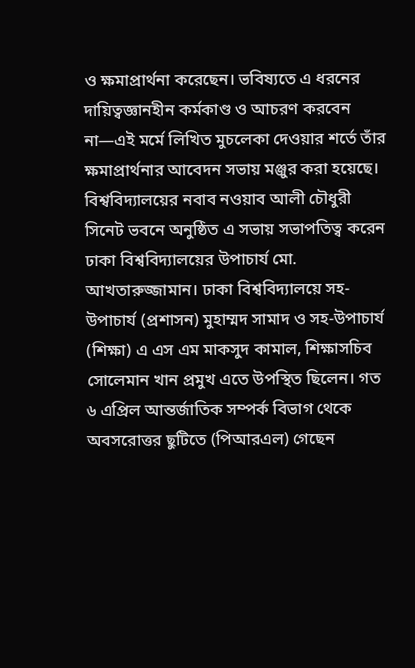ও ক্ষমাপ্রার্থনা করেছেন। ভবিষ্যতে এ ধরনের দায়িত্বজ্ঞানহীন কর্মকাণ্ড ও আচরণ করবেন না—এই মর্মে লিখিত মুচলেকা দেওয়ার শর্তে তাঁর ক্ষমাপ্রার্থনার আবেদন সভায় মঞ্জুর করা হয়েছে।
বিশ্ববিদ্যালয়ের নবাব নওয়াব আলী চৌধুরী সিনেট ভবনে অনুষ্ঠিত এ সভায় সভাপতিত্ব করেন ঢাকা বিশ্ববিদ্যালয়ের উপাচার্য মো. আখতারুজ্জামান। ঢাকা বিশ্ববিদ্যালয়ে সহ-উপাচার্য (প্রশাসন) মুহাম্মদ সামাদ ও সহ-উপাচার্য (শিক্ষা) এ এস এম মাকসুদ কামাল, শিক্ষাসচিব সোলেমান খান প্রমুখ এতে উপস্থিত ছিলেন। গত ৬ এপ্রিল আন্তর্জাতিক সম্পর্ক বিভাগ থেকে অবসরোত্তর ছুটিতে (পিআরএল) গেছেন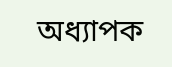অধ্যাপক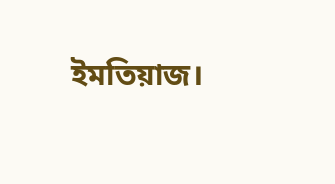ইমতিয়াজ।